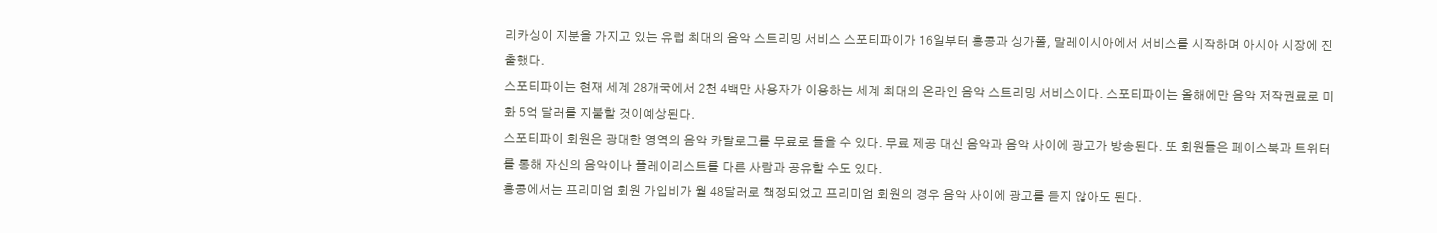리카싱이 지분을 가지고 있는 유럽 최대의 음악 스트리밍 서비스 스포티파이가 16일부터 홍콩과 싱가폴, 말레이시아에서 서비스를 시작하며 아시아 시장에 진출했다.
스포티파이는 현재 세계 28개국에서 2천 4백만 사용자가 이용하는 세계 최대의 온라인 음악 스트리밍 서비스이다. 스포티파이는 올해에만 음악 저작권료로 미화 5억 달러를 지불할 것이예상된다.
스포티파이 회원은 광대한 영역의 음악 카탈로그를 무료로 들을 수 있다. 무료 제공 대신 음악과 음악 사이에 광고가 방송된다. 또 회원들은 페이스북과 트위터를 통해 자신의 음악이나 플레이리스트를 다른 사람과 공유할 수도 있다.
홍콩에서는 프리미엄 회원 가입비가 월 48달러로 책정되었고 프리미엄 회원의 경우 음악 사이에 광고를 듣지 않아도 된다.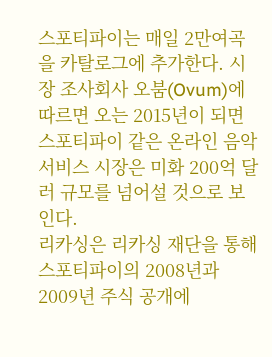스포티파이는 매일 2만여곡을 카탈로그에 추가한다. 시장 조사회사 오붐(Ovum)에 따르면 오는 2015년이 되면 스포티파이 같은 온라인 음악서비스 시장은 미화 200억 달러 규모를 넘어설 것으로 보인다.
리카싱은 리카싱 재단을 통해 스포티파이의 2008년과 2009년 주식 공개에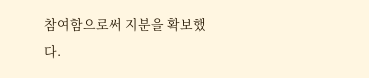참여함으로써 지분을 확보했다.